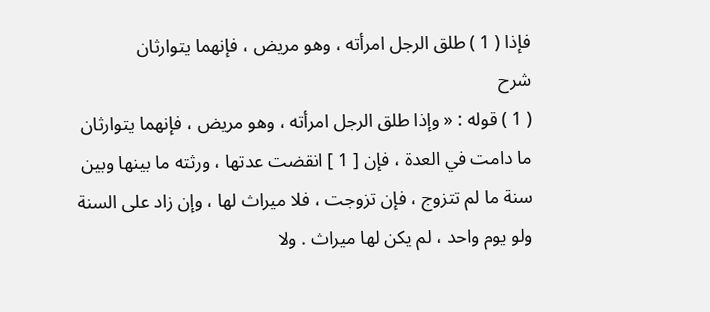فإذا ( 1 ) طلق الرجل امرأته ، وهو مريض ، فإنهما يتوارثان
شرح
( 1 ) قوله : « وإذا طلق الرجل امرأته ، وهو مريض ، فإنهما يتوارثان ما دامت في العدة ، فإن [ 1 ] انقضت عدتها ، ورثته ما بينها وبين سنة ما لم تتزوج ، فإن تزوجت ، فلا ميراث لها ، وإن زاد على السنة ولو يوم واحد ، لم يكن لها ميراث . ولا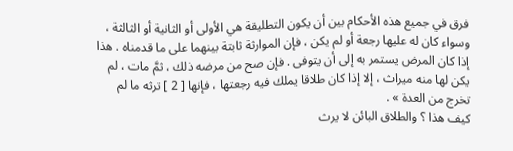فرق في جميع هذه الأحكام بين أن يكون التطليقة هي الأولى أو الثانية أو الثالثة ، وسواء كان له عليها رجعة أو لم يكن ، فإن الموارثة ثابتة بينهما على ما قدمناه . هذا إذا كان المرض يستمر به إلى أن يتوفى . فإن صح من مرضه ذلك ، ثمَّ مات ، لم يكن لها منه ميراث ، إلا إذا كان طلاقا يملك فيه رجعتها ، فإنها [ 2 ] ترثه ما لم تخرج من العدة » .
كيف هذا ؟ والطلاق البائن لا يرث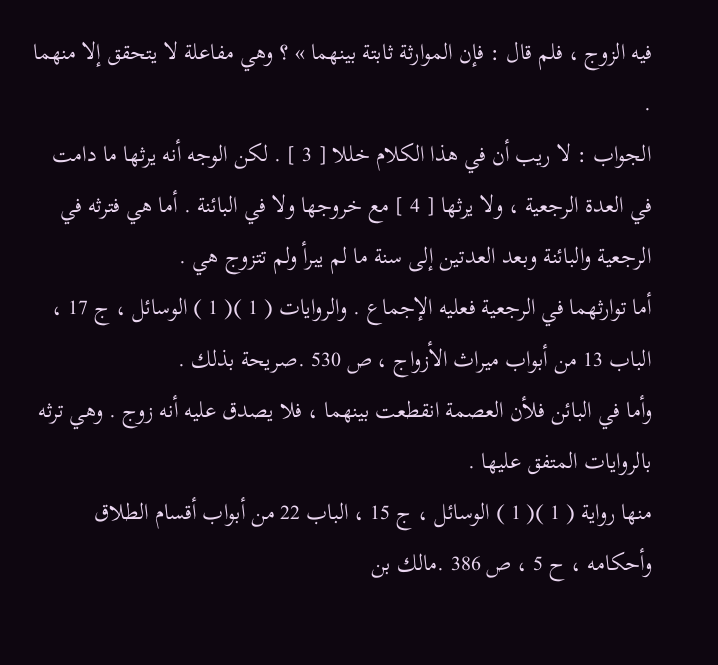فيه الزوج ، فلم قال : فإن الموارثة ثابتة بينهما » ؟ وهي مفاعلة لا يتحقق إلا منهما .
الجواب : لا ريب أن في هذا الكلام خللا [ 3 ] . لكن الوجه أنه يرثها ما دامت في العدة الرجعية ، ولا يرثها [ 4 ] مع خروجها ولا في البائنة . أما هي فترثه في الرجعية والبائنة وبعد العدتين إلى سنة ما لم يبرأ ولم تتزوج هي .
أما توارثهما في الرجعية فعليه الإجماع . والروايات ( 1 )( 1 ) الوسائل ، ج 17 ، الباب 13 من أبواب ميراث الأزواج ، ص 530 .صريحة بذلك .
وأما في البائن فلأن العصمة انقطعت بينهما ، فلا يصدق عليه أنه زوج . وهي ترثه بالروايات المتفق عليها .
منها رواية ( 1 )( 1 ) الوسائل ، ج 15 ، الباب 22 من أبواب أقسام الطلاق وأحكامه ، ح 5 ، ص 386 .مالك بن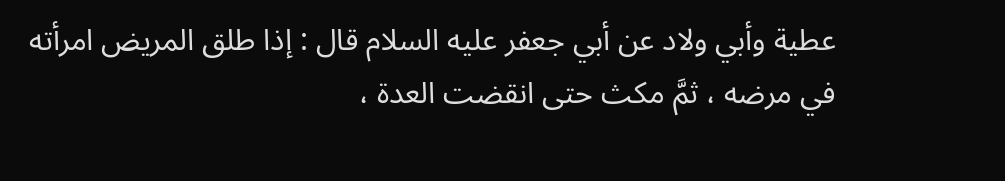عطية وأبي ولاد عن أبي جعفر عليه السلام قال : إذا طلق المريض امرأته في مرضه ، ثمَّ مكث حتى انقضت العدة ،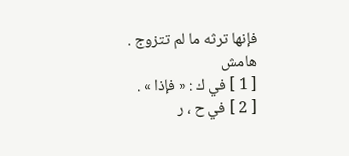فإنها ترثه ما لم تتزوج .
هامش
[ 1 ] في ك : « فإذا » .
[ 2 ] في ح ، ر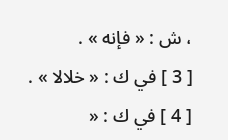، ش : « فإنه » .
[ 3 ] في ك : « خلالا » .
[ 4 ] في ك : «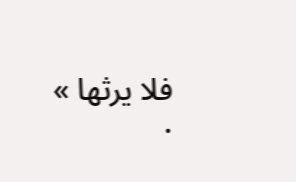فلا يرثها » .